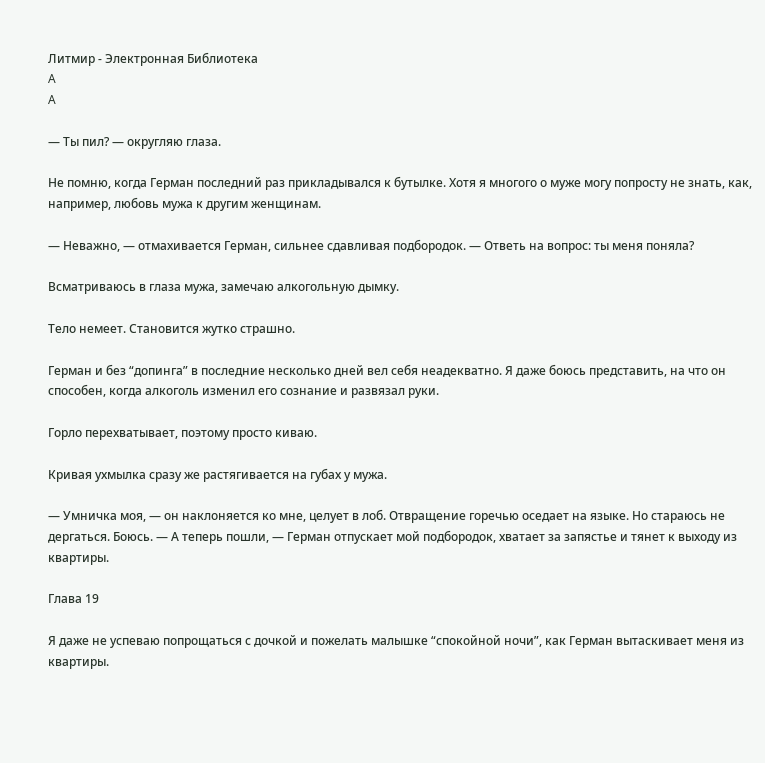Литмир - Электронная Библиотека
A
A

— Ты пил? — округляю глаза.

Не помню, когда Герман последний раз прикладывался к бутылке. Хотя я многого о муже могу попросту не знать, как, например, любовь мужа к другим женщинам.

— Неважно, — отмахивается Герман, сильнее сдавливая подбородок. — Ответь на вопрос: ты меня поняла?

Всматриваюсь в глаза мужа, замечаю алкогольную дымку.

Тело немеет. Становится жутко страшно.

Герман и без “допинга” в последние несколько дней вел себя неадекватно. Я даже боюсь представить, на что он способен, когда алкоголь изменил его сознание и развязал руки.

Горло перехватывает, поэтому просто киваю.

Кривая ухмылка сразу же растягивается на губах у мужа.

— Умничка моя, — он наклоняется ко мне, целует в лоб. Отвращение горечью оседает на языке. Но стараюсь не дергаться. Боюсь. — А теперь пошли, — Герман отпускает мой подбородок, хватает за запястье и тянет к выходу из квартиры.

Глава 19

Я даже не успеваю попрощаться с дочкой и пожелать малышке “спокойной ночи”, как Герман вытаскивает меня из квартиры.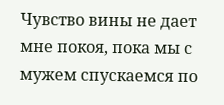Чувство вины не дает мне покоя, пока мы с мужем спускаемся по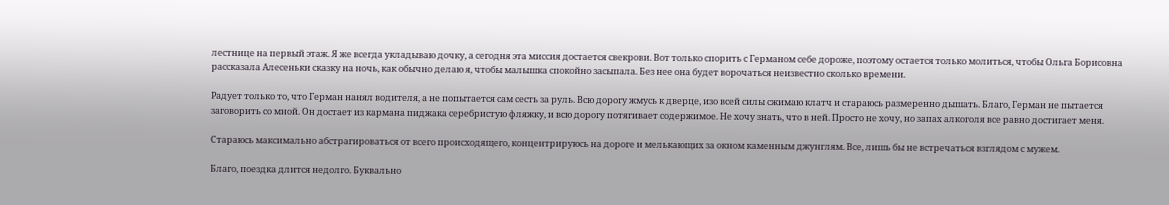лестнице на первый этаж. Я же всегда укладываю дочку, а сегодня эта миссия достается свекрови. Вот только спорить с Германом себе дороже, поэтому остается только молиться, чтобы Ольга Борисовна рассказала Алесеньки сказку на ночь, как обычно делаю я, чтобы малышка спокойно засыпала. Без нее она будет ворочаться неизвестно сколько времени.

Радует только то, что Герман нанял водителя, а не попытается сам сесть за руль. Всю дорогу жмусь к дверце, изо всей силы сжимаю клатч и стараюсь размеренно дышать. Благо, Герман не пытается заговорить со мной. Он достает из кармана пиджака серебристую фляжку, и всю дорогу потягивает содержимое. Не хочу знать, что в ней. Просто не хочу, но запах алкоголя все равно достигает меня.

Стараюсь максимально абстрагироваться от всего происходящего, концентрируюсь на дороге и мелькающих за окном каменным джунглям. Все, лишь бы не встречаться взглядом с мужем.

Благо, поездка длится недолго. Буквально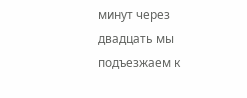минут через двадцать мы подъезжаем к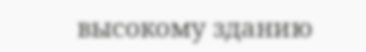высокому зданию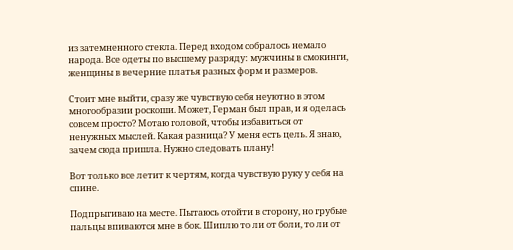из затемненного стекла. Перед входом собралось немало народа. Все одеты по высшему разряду: мужчины в смокинги, женщины в вечерние платья разных форм и размеров.

Стоит мне выйти, сразу же чувствую себя неуютно в этом многообразии роскоши. Может, Герман был прав, и я оделась совсем просто? Мотаю головой, чтобы избавиться от ненужных мыслей. Какая разница? У меня есть цель. Я знаю, зачем сюда пришла. Нужно следовать плану!

Вот только все летит к чертям, когда чувствую руку у себя на спине.

Подпрыгиваю на месте. Пытаюсь отойти в сторону, но грубые пальцы впиваются мне в бок. Шиплю то ли от боли, то ли от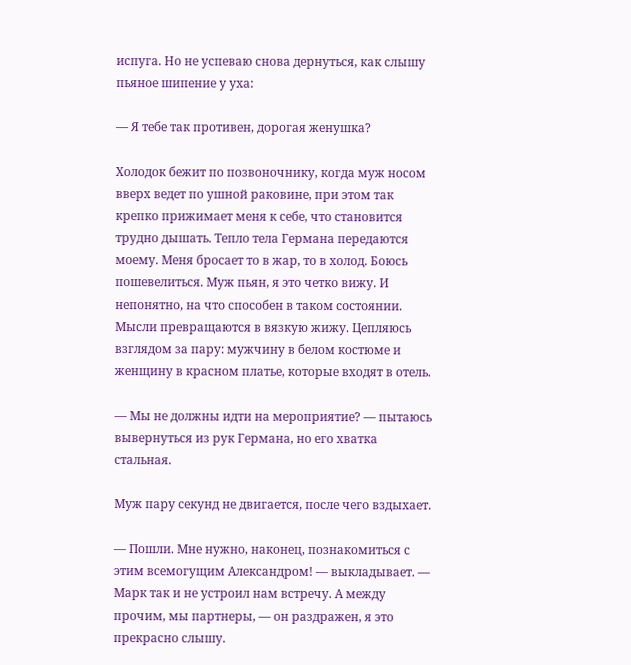испуга. Но не успеваю снова дернуться, как слышу пьяное шипение у уха:

— Я тебе так противен, дорогая женушка?

Холодок бежит по позвоночнику, когда муж носом вверх ведет по ушной раковине, при этом так крепко прижимает меня к себе, что становится трудно дышать. Тепло тела Германа передаются моему. Меня бросает то в жар, то в холод. Боюсь пошевелиться. Муж пьян, я это четко вижу. И непонятно, на что способен в таком состоянии. Мысли превращаются в вязкую жижу. Цепляюсь взглядом за пару: мужчину в белом костюме и женщину в красном платье, которые входят в отель.

— Мы не должны идти на мероприятие? — пытаюсь вывернуться из рук Германа, но его хватка стальная.

Муж пару секунд не двигается, после чего вздыхает.

— Пошли. Мне нужно, наконец, познакомиться с этим всемогущим Александром! — выкладывает. — Марк так и не устроил нам встречу. А между прочим, мы партнеры, — он раздражен, я это прекрасно слышу.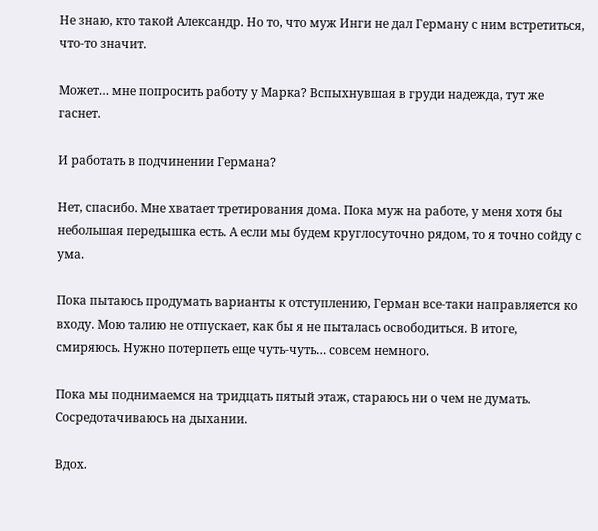Не знаю, кто такой Александр. Но то, что муж Инги не дал Герману с ним встретиться, что-то значит.

Может… мне попросить работу у Марка? Вспыхнувшая в груди надежда, тут же гаснет.

И работать в подчинении Германа?

Нет, спасибо. Мне хватает третирования дома. Пока муж на работе, у меня хотя бы небольшая передышка есть. А если мы будем круглосуточно рядом, то я точно сойду с ума.

Пока пытаюсь продумать варианты к отступлению, Герман все-таки направляется ко входу. Мою талию не отпускает, как бы я не пыталась освободиться. В итоге, смиряюсь. Нужно потерпеть еще чуть-чуть… совсем немного.

Пока мы поднимаемся на тридцать пятый этаж, стараюсь ни о чем не думать. Сосредотачиваюсь на дыхании.

Вдох.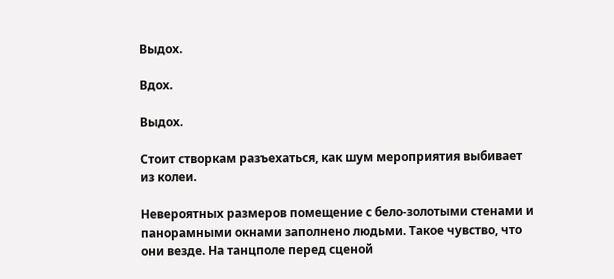Выдох.

Вдох.

Выдох.

Стоит створкам разъехаться, как шум мероприятия выбивает из колеи.

Невероятных размеров помещение с бело-золотыми стенами и панорамными окнами заполнено людьми. Такое чувство, что они везде. На танцполе перед сценой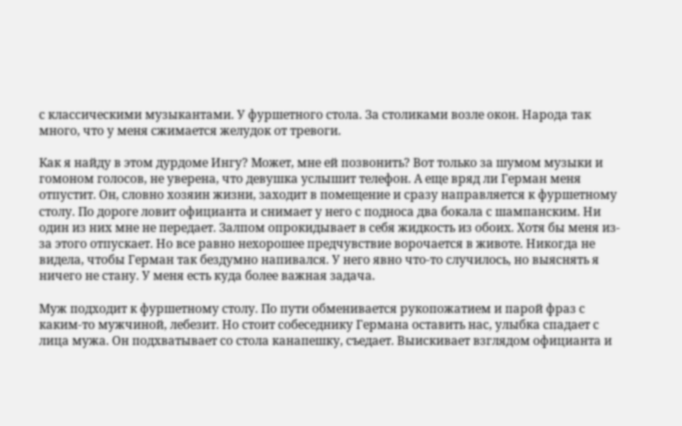с классическими музыкантами. У фуршетного стола. За столиками возле окон. Народа так много, что у меня сжимается желудок от тревоги.

Как я найду в этом дурдоме Ингу? Может, мне ей позвонить? Вот только за шумом музыки и гомоном голосов, не уверена, что девушка услышит телефон. А еще вряд ли Герман меня отпустит. Он, словно хозяин жизни, заходит в помещение и сразу направляется к фуршетному столу. По дороге ловит официанта и снимает у него с подноса два бокала с шампанским. Ни один из них мне не передает. Залпом опрокидывает в себя жидкость из обоих. Хотя бы меня из-за этого отпускает. Но все равно нехорошее предчувствие ворочается в животе. Никогда не видела, чтобы Герман так бездумно напивался. У него явно что-то случилось, но выяснять я ничего не стану. У меня есть куда более важная задача.

Муж подходит к фуршетному столу. По пути обменивается рукопожатием и парой фраз с каким-то мужчиной, лебезит. Но стоит собеседнику Германа оставить нас, улыбка спадает с лица мужа. Он подхватывает со стола канапешку, съедает. Выискивает взглядом официанта и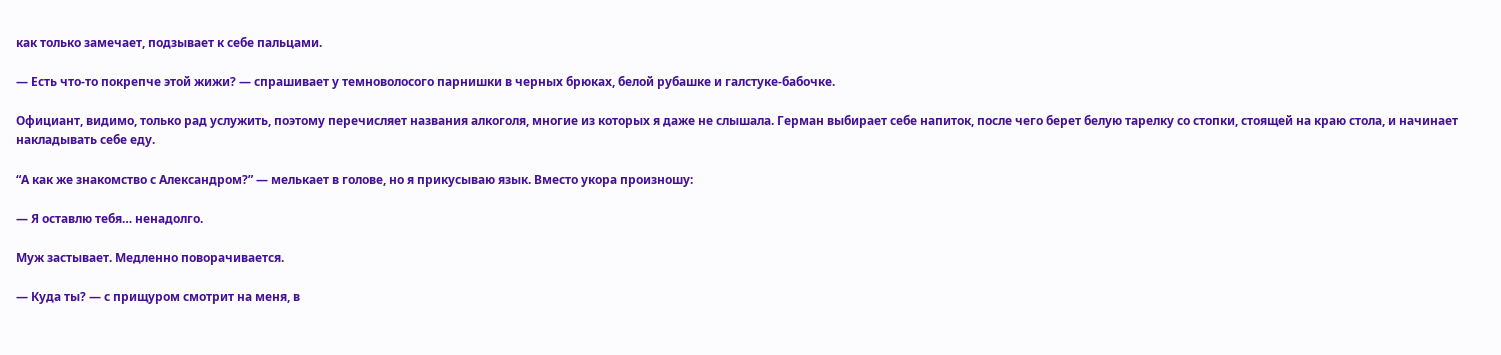как только замечает, подзывает к себе пальцами.

— Есть что-то покрепче этой жижи? — спрашивает у темноволосого парнишки в черных брюках, белой рубашке и галстуке-бабочке.

Официант, видимо, только рад услужить, поэтому перечисляет названия алкоголя, многие из которых я даже не слышала. Герман выбирает себе напиток, после чего берет белую тарелку со стопки, стоящей на краю стола, и начинает накладывать себе еду.

“А как же знакомство с Александром?” — мелькает в голове, но я прикусываю язык. Вместо укора произношу:

— Я оставлю тебя… ненадолго.

Муж застывает. Медленно поворачивается.

— Куда ты? — с прищуром смотрит на меня, в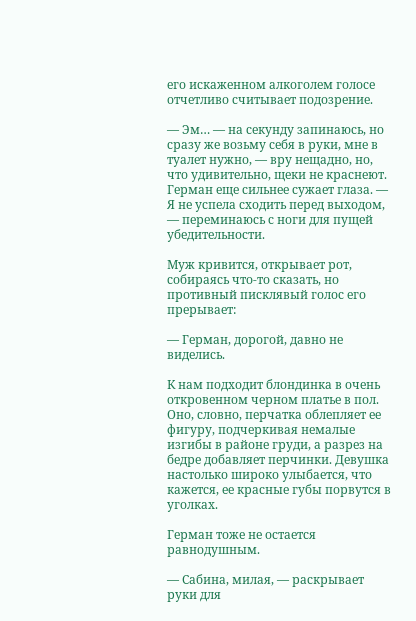его искаженном алкоголем голосе отчетливо считывает подозрение.

— Эм… — на секунду запинаюсь, но сразу же возьму себя в руки, мне в туалет нужно, — вру нещадно, но, что удивительно, щеки не краснеют. Герман еще сильнее сужает глаза. — Я не успела сходить перед выходом, — переминаюсь с ноги для пущей убедительности.

Муж кривится, открывает рот, собираясь что-то сказать, но противный писклявый голос его прерывает:

— Герман, дорогой, давно не виделись.

К нам подходит блондинка в очень откровенном черном платье в пол. Оно, словно, перчатка облепляет ее фигуру, подчеркивая немалые изгибы в районе груди, а разрез на бедре добавляет перчинки. Девушка настолько широко улыбается, что кажется, ее красные губы порвутся в уголках.

Герман тоже не остается равнодушным.

— Сабина, милая, — раскрывает руки для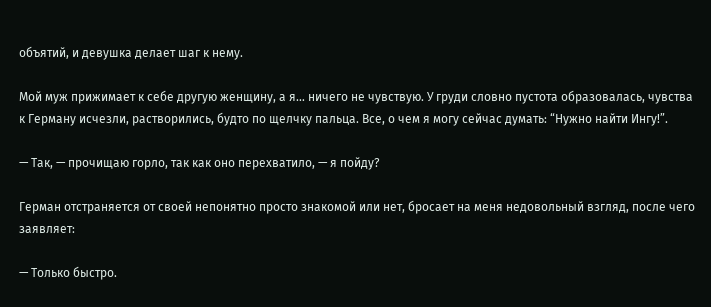объятий, и девушка делает шаг к нему.

Мой муж прижимает к себе другую женщину, а я… ничего не чувствую. У груди словно пустота образовалась, чувства к Герману исчезли, растворились, будто по щелчку пальца. Все, о чем я могу сейчас думать: “Нужно найти Ингу!”.

— Так, — прочищаю горло, так как оно перехватило, — я пойду?

Герман отстраняется от своей непонятно просто знакомой или нет, бросает на меня недовольный взгляд, после чего заявляет:

— Только быстро.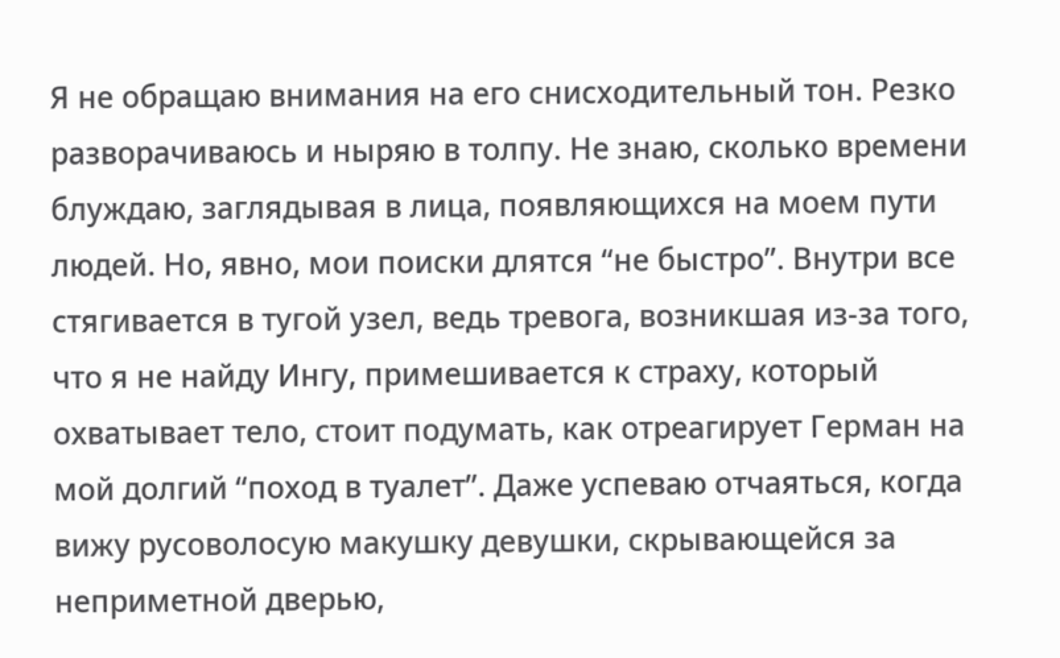Я не обращаю внимания на его снисходительный тон. Резко разворачиваюсь и ныряю в толпу. Не знаю, сколько времени блуждаю, заглядывая в лица, появляющихся на моем пути людей. Но, явно, мои поиски длятся “не быстро”. Внутри все стягивается в тугой узел, ведь тревога, возникшая из-за того, что я не найду Ингу, примешивается к страху, который охватывает тело, стоит подумать, как отреагирует Герман на мой долгий “поход в туалет”. Даже успеваю отчаяться, когда вижу русоволосую макушку девушки, скрывающейся за неприметной дверью,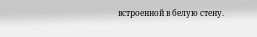встроенной в белую стену.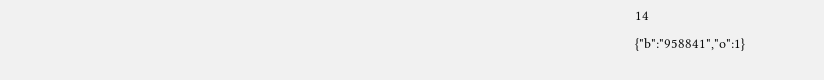14
{"b":"958841","o":1}